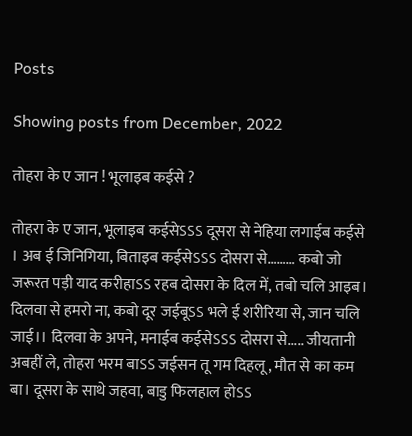Posts

Showing posts from December, 2022

तोहरा के ए जान ! भूलाइब कईसे ?

तोहरा के ए जान, भूलाइब कईसेऽऽऽ दूसरा से नेहिया लगाईब कईसे । अब ई जिनिगिया, बिताइब कईसेऽऽऽ दोसरा से……… कबो जो जरूरत पड़ी याद करीहाऽऽ रहब दोसरा के दिल में, तबो चलि आइब।  दिलवा से हमरो ना, कबो दूर जईबूऽऽ भले ई शरीरिया से, जान चलि जाई।। दिलवा के अपने, मनाईब कईसेऽऽऽ दोसरा से..... जीयतानी अबहीं ले, तोहरा भरम बाऽऽ जईसन तू गम दिहलू, मौत से का कम बा। दूसरा के साथे जहवा, बाडु फिलहाल होऽऽ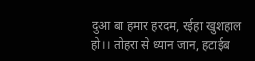दुआ बा हमार हरदम, रईहा खुशहाल हो।। तोहरा से ध्यान जान, हटाईब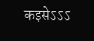कइसेऽऽऽ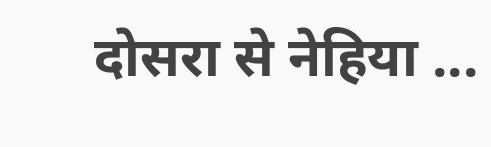दोसरा से नेहिया ...